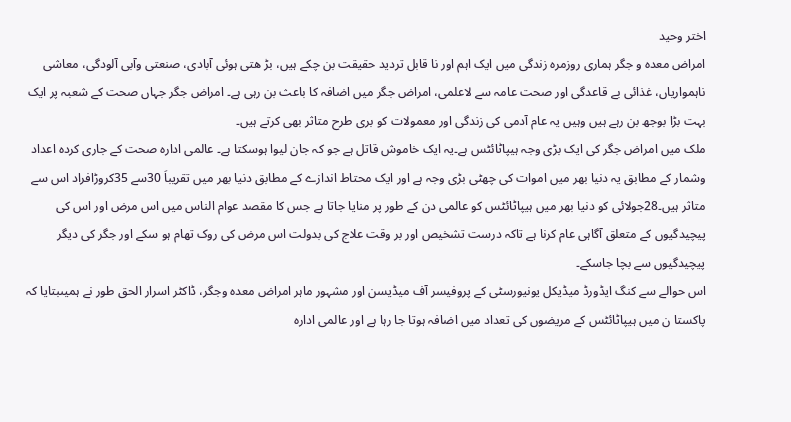اختر وحید
امراض معدہ و جگر ہماری روزمرہ زندگی میں ایک اہم اور نا قابل تردید حقیقت بن چکے ہیں، بڑ ھتی ہوئی آبادی، صنعتی وآبی آلودگی، معاشی ناہمواریاں، غذائی بے قاعدگی اور صحت عامہ سے لاعلمی، امراض جگر میں اضافہ کا باعث بن رہی ہے۔ امراض جگر جہاں صحت کے شعبہ پر ایک بہت بڑا بوجھ بن رہے ہیں وہیں یہ عام آدمی کی زندگی اور معمولات کو بری طرح متاثر بھی کرتے ہیں۔
ملک میں امراض جگر کی ایک بڑی وجہ ہیپاٹائٹس ہے۔یہ ایک خاموش قاتل ہے جو کہ جان لیوا ہوسکتا ہے۔ عالمی ادارہ صحت کے جاری کردہ اعداد وشمار کے مطابق یہ دنیا بھر میں اموات کی چھٹی بڑی وجہ ہے اور ایک محتاط اندازے کے مطابق دنیا بھر میں تقریباَ 30سے 35کروڑافراد اس سے متاثر ہیں۔28جولائی کو دنیا بھر میں ہیپاٹائٹس کو عالمی دن کے طور پر منایا جاتا ہے جس کا مقصد عوام الناس میں اس مرض اور اس کی پیچیدگیوں کے متعلق آگاہی عام کرنا ہے تاکہ درست تشخیص اور بر وقت علاج کی بدولت اس مرض کی روک تھام ہو سکے اور جگر کی دیگر پیچیدگیوں سے بچا جاسکے۔
اس حوالے سے کنگ ایڈورڈ میڈیکل یونیورسٹی کے پروفیسر آف میڈیسن اور مشہور ماہر امراض معدہ وجگر، ڈاکٹر اسرار الحق طور نے ہمیںبتایا کہ پاکستا ن میں ہیپاٹائٹس کے مریضوں کی تعداد میں اضافہ ہوتا جا رہا ہے اور عالمی ادارہ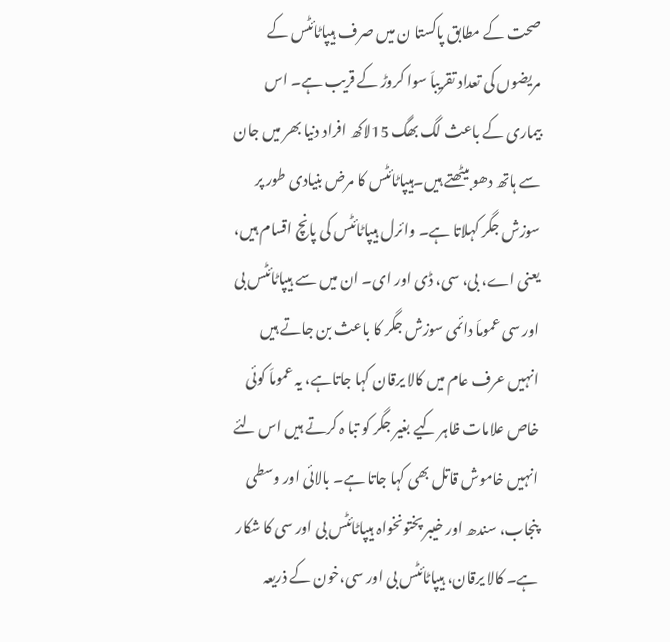صحت کے مطابق پاکستا ن میں صرف ہیپاٹائٹس کے مریضوں کی تعداد تقریباَ سوا کروڑ کے قریب ہے۔ اس بیماری کے باعث لگ بھگ 15لاکھ افراد دنیا بھر میں جان سے ہاتھ دھو بیٹھتے ہیں۔ہیپاٹائٹس کا مرض بنیادی طور پر سوزش جگر کہلاتا ہے۔ وائرل ہیپاٹائٹس کی پانچ اقسام ہیں، یعنی اے، بی، سی، ڈی اور ای۔ ان میں سے ہیپاٹائٹس بی اور سی عموماَ دائمی سوزش جگر کا باعث بن جاتے ہیں انہیں عرف عام میں کالا یرقان کہا جاتاہے، یہ عموماَ کوئی خاص علامات ظاہر کیے بغیر جگر کو تبا ہ کرتے ہیں اس لئے انہیں خاموش قاتل بھی کہا جاتا ہے۔ بالائی اور وسطی پنجاب، سندھ اور خیبر پختونخواہ ہیپاٹائٹس بی اور سی کا شکار ہے۔ کالا یرقان، ہیپاٹائٹس بی اور سی،خون کے ذریعہ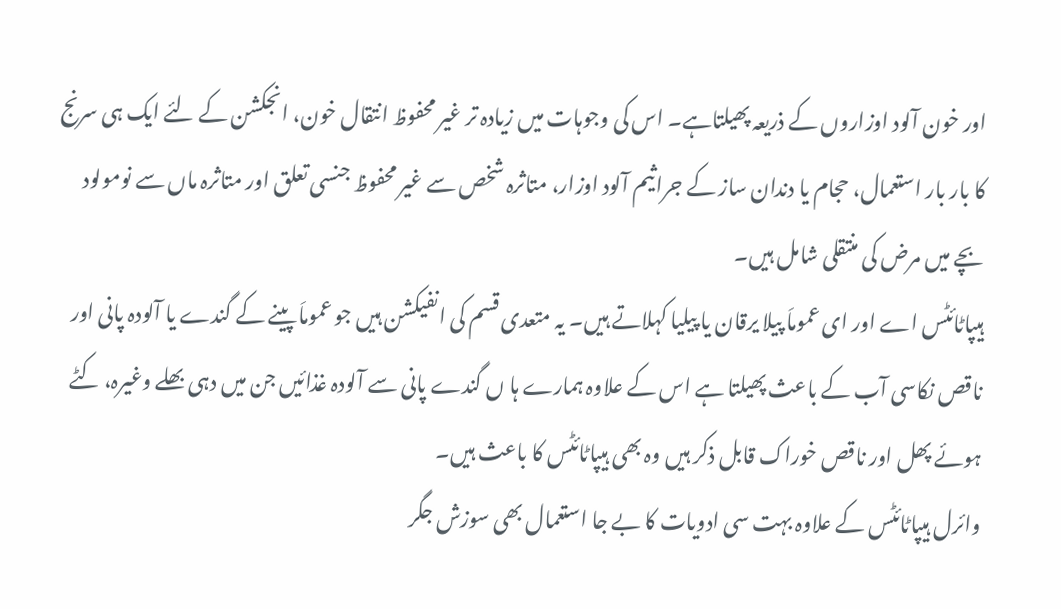اور خون آلود اوزاروں کے ذریعہ پھیلتاہے۔ اس کی وجوہات میں زیادہ تر غیر محفوظ انتقال خون، انجکشن کے لئے ایک ہی سرنج کا بار بار استعمال، حجام یا دندان ساز کے جراثیم آلود اوزار، متاثرہ شخص سے غیر محفوظ جنسی تعلق اور متاثرہ ماں سے نومولود بچے میں مرض کی منتقلی شامل ہیں۔
ہیپاٹائٹس اے اور ای عموماَ پیلا یرقان یا پیلیا کہلاتے ہیں۔ یہ متعدی قسم کی انفیکشن ہیں جو عموماَ پینے کے گندے یا آلودہ پانی اور ناقص نکاسی آب کے باعث پھیلتا ہے اس کے علاوہ ہمارے ہا ں گندے پانی سے آلودہ غذائیں جن میں دہی بھلے وغیرہ، کٹے ہوئے پھل اور ناقص خوراک قابل ذکر ہیں وہ بھی ہیپاٹائٹس کا باعث ہیں۔
وائرل ہیپاٹائٹس کے علاوہ بہت سی ادویات کا بے جا استعمال بھی سوزش جگر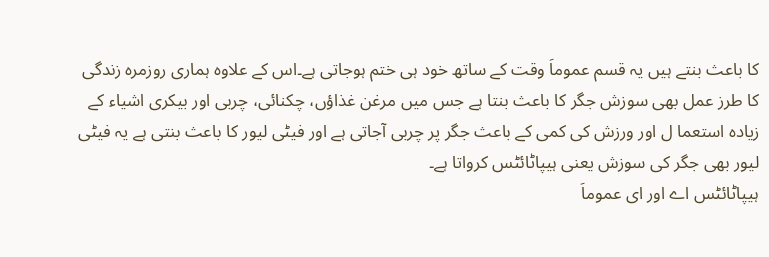کا باعث بنتے ہیں یہ قسم عموماَ وقت کے ساتھ خود ہی ختم ہوجاتی ہے۔اس کے علاوہ ہماری روزمرہ زندگی کا طرز عمل بھی سوزش جگر کا باعث بنتا ہے جس میں مرغن غذاؤں، چکنائی، چربی اور بیکری اشیاء کے زیادہ استعما ل اور ورزش کی کمی کے باعث جگر پر چربی آجاتی ہے اور فیٹی لیور کا باعث بنتی ہے یہ فیٹی لیور بھی جگر کی سوزش یعنی ہیپاٹائٹس کرواتا ہے۔
ہیپاٹائٹس اے اور ای عموماَ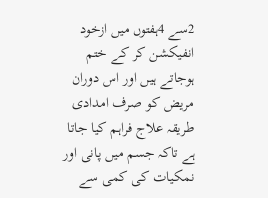2سے 4ہفتوں میں ازخود انفیکشن کر کے ختم ہوجاتے ہیں اور اس دوران مریض کو صرف امدادی طریقہ علاج فراہم کیا جاتا ہے تاکہ جسم میں پانی اور نمکیات کی کمی سے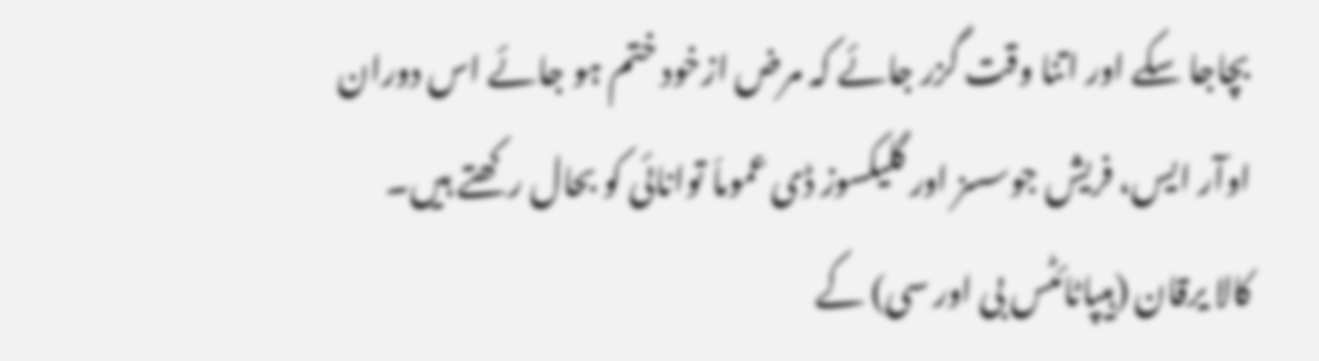بچاجا سکے اور اتنا وقت گزر جائے کہ مرض ازخود ختم ہو جائے اس دوران اوآر ایس، فریش جوسسز اور گلیکسوز ڈی عموماَ توانائی کو بحال رکھتے ہیں۔
کالا یرقان (ہیپاٹائٹس بی اور سی) کے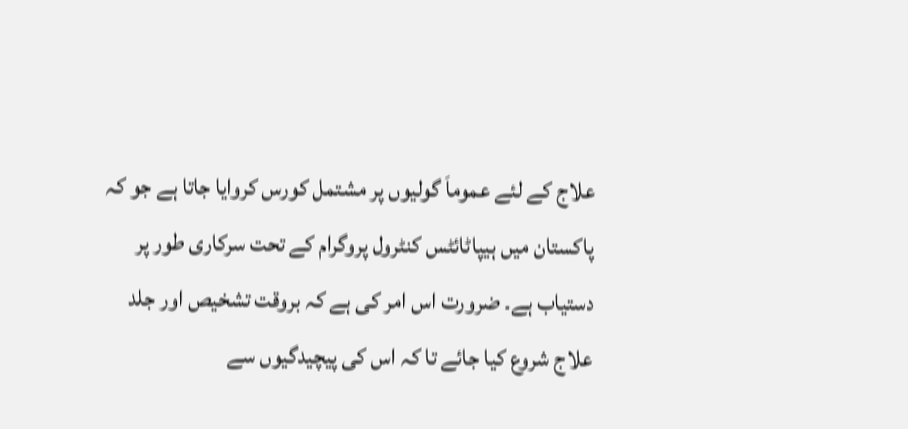علاج کے لئے عموماَ گولیوں پر مشتمل کورس کروایا جاتا ہے جو کہ پاکستان میں ہیپاٹائٹس کنٹرول پروگرام کے تحت سرکاری طور پر دستیاب ہے۔ ضرورت اس امر کی ہے کہ بروقت تشخیص اور جلد علاج شروع کیا جائے تا کہ اس کی پیچیدگیوں سے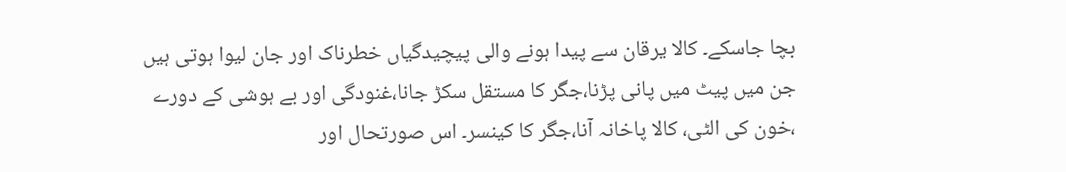بچا جاسکے۔ کالا یرقان سے پیدا ہونے والی پیچیدگیاں خطرناک اور جان لیوا ہوتی ہیں جن میں پیٹ میں پانی پڑنا،جگر کا مستقل سکڑ جانا،غنودگی اور بے ہوشی کے دورے ،خون کی الٹی، کالا پاخانہ آنا،جگر کا کینسر۔ اس صورتحال اور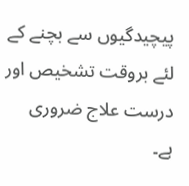پیچیدگیوں سے بچنے کے لئے بروقت تشخیص اور درست علاج ضروری ہے۔